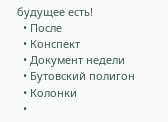будущее есть!
  • После
  • Конспект
  • Документ недели
  • Бутовский полигон
  • Колонки
  •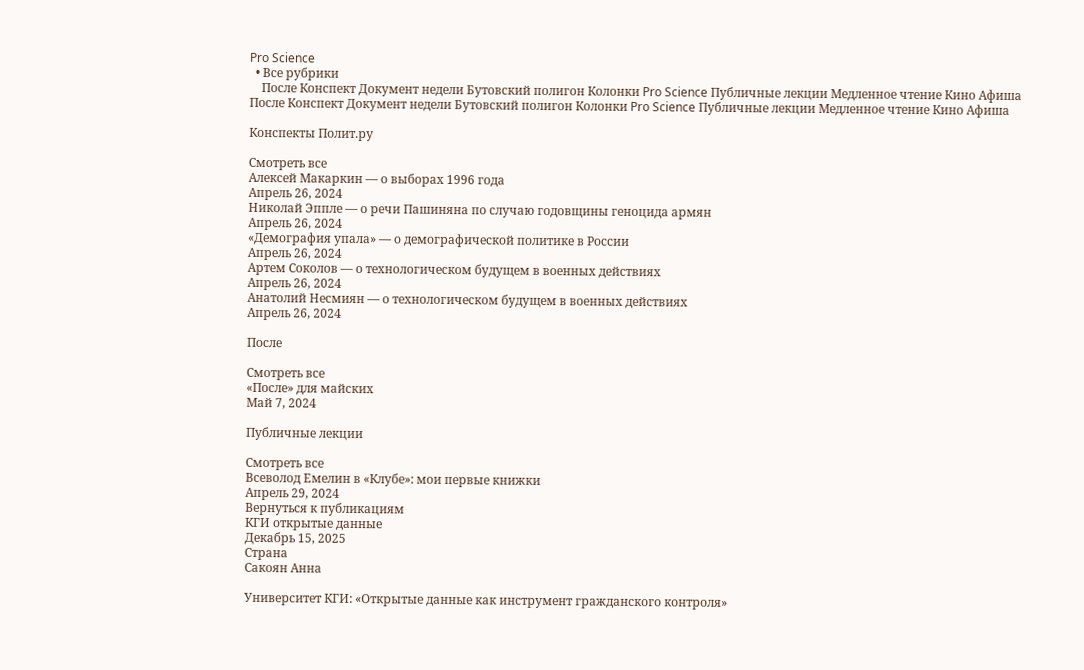Pro Science
  • Все рубрики
    После Конспект Документ недели Бутовский полигон Колонки Pro Science Публичные лекции Медленное чтение Кино Афиша
После Конспект Документ недели Бутовский полигон Колонки Pro Science Публичные лекции Медленное чтение Кино Афиша

Конспекты Полит.ру

Смотреть все
Алексей Макаркин — о выборах 1996 года
Апрель 26, 2024
Николай Эппле — о речи Пашиняна по случаю годовщины геноцида армян
Апрель 26, 2024
«Демография упала» — о демографической политике в России
Апрель 26, 2024
Артем Соколов — о технологическом будущем в военных действиях
Апрель 26, 2024
Анатолий Несмиян — о технологическом будущем в военных действиях
Апрель 26, 2024

После

Смотреть все
«После» для майских
Май 7, 2024

Публичные лекции

Смотреть все
Всеволод Емелин в «Клубе»: мои первые книжки
Апрель 29, 2024
Вернуться к публикациям
КГИ открытые данные
Декабрь 15, 2025
Страна
Сакоян Анна

Университет КГИ: «Открытые данные как инструмент гражданского контроля»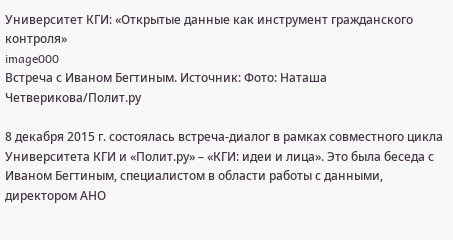Университет КГИ: «Открытые данные как инструмент гражданского контроля»
image000
Встреча с Иваном Бегтиным. Источник: Фото: Наташа Четверикова/Полит.ру

8 декабря 2015 г. состоялась встреча-диалог в рамках совместного цикла Университета КГИ и «Полит.ру» – «КГИ: идеи и лица». Это была беседа с Иваном Бегтиным, специалистом в области работы с данными, директором АНО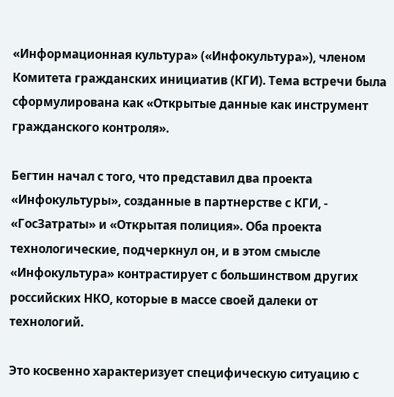«Информационная культура» («Инфокультура»), членом Комитета гражданских инициатив (КГИ). Тема встречи была сформулирована как «Открытые данные как инструмент гражданского контроля».

Бегтин начал с того, что представил два проекта «Инфокультуры», созданные в партнерстве с КГИ, - «ГосЗатраты» и «Открытая полиция». Оба проекта технологические, подчеркнул он, и в этом смысле «Инфокультура» контрастирует с большинством других российских НКО, которые в массе своей далеки от технологий.

Это косвенно характеризует специфическую ситуацию с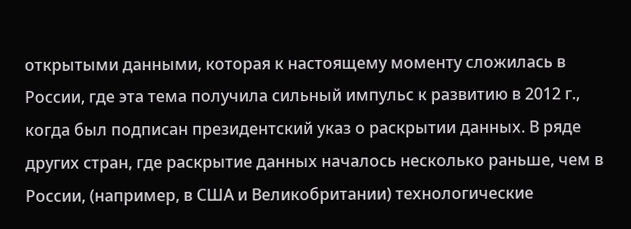открытыми данными, которая к настоящему моменту сложилась в России, где эта тема получила сильный импульс к развитию в 2012 г., когда был подписан президентский указ о раскрытии данных. В ряде других стран, где раскрытие данных началось несколько раньше, чем в России, (например, в США и Великобритании) технологические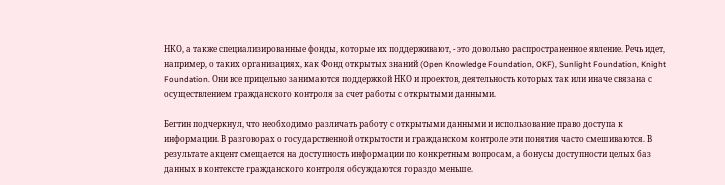НКО, а также специализированные фонды, которые их поддерживают, - это довольно распространенное явление. Речь идет, например, о таких организациях, как Фонд открытых знаний (Open Knowledge Foundation, OKF), Sunlight Foundation, Knight Foundation. Они все прицельно занимаются поддержкой НКО и проектов, деятельность которых так или иначе связана с осуществлением гражданского контроля за счет работы с открытыми данными.

Бегтин подчеркнул, что необходимо различать работу с открытыми данными и использование право доступа к информации. В разговорах о государственной открытости и гражданском контроле эти понятия часто смешиваются. В результате акцент смещается на доступность информации по конкретным вопросам, а бонусы доступности целых баз данных в контексте гражданского контроля обсуждаются гораздо меньше.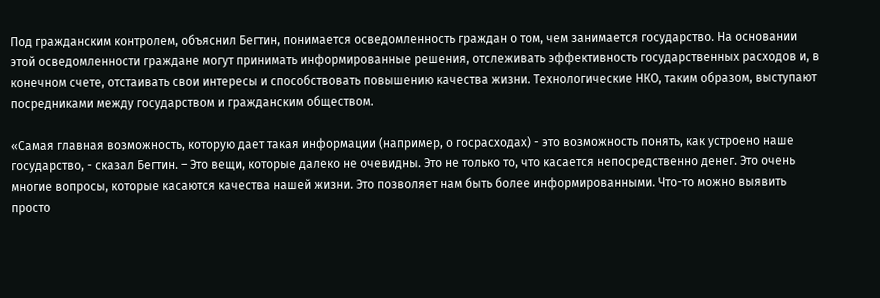Под гражданским контролем, объяснил Бегтин, понимается осведомленность граждан о том, чем занимается государство. На основании этой осведомленности граждане могут принимать информированные решения, отслеживать эффективность государственных расходов и, в конечном счете, отстаивать свои интересы и способствовать повышению качества жизни. Технологические НКО, таким образом, выступают посредниками между государством и гражданским обществом.

«Самая главная возможность, которую дает такая информации (например, о госрасходах) - это возможность понять, как устроено наше государство, - сказал Бегтин. – Это вещи, которые далеко не очевидны. Это не только то, что касается непосредственно денег. Это очень многие вопросы, которые касаются качества нашей жизни. Это позволяет нам быть более информированными. Что-то можно выявить просто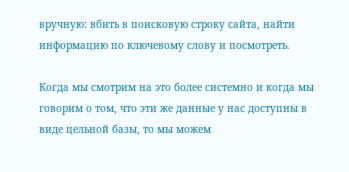вручную: вбить в поисковую строку сайта, найти информацию по ключевому слову и посмотреть.

Когда мы смотрим на это более системно и когда мы говорим о том, что эти же данные у нас доступны в виде цельной базы, то мы можем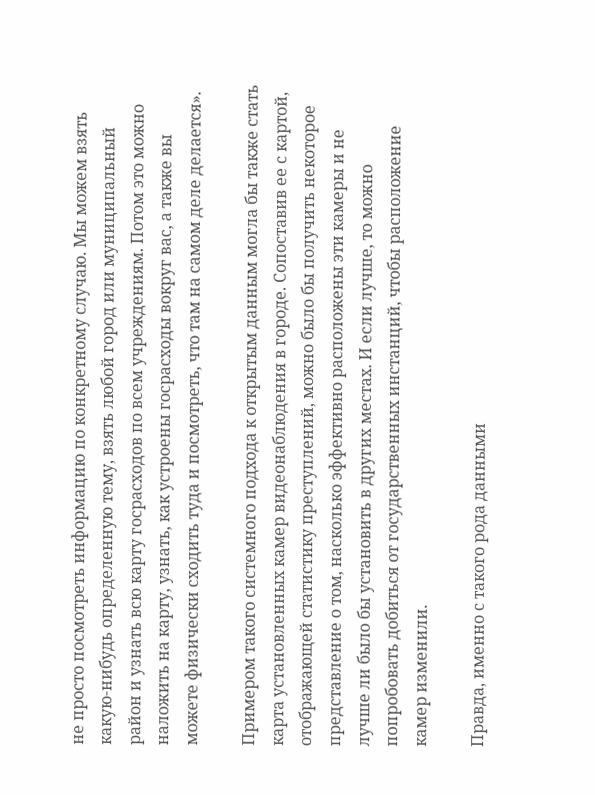не просто посмотреть информацию по конкретному случаю. Мы можем взять какую-нибудь определенную тему, взять любой город или муниципальный район и узнать всю карту госрасходов по всем учреждениям. Потом это можно наложить на карту, узнать, как устроены госрасходы вокруг вас, а также вы можете физически сходить туда и посмотреть, что там на самом деле делается».

Примером такого системного подхода к открытым данным могла бы также стать карта установленных камер видеонаблюдения в городе. Сопоставив ее с картой, отображающей статистику преступлений, можно было бы получить некоторое представление о том, насколько эффективно расположены эти камеры и не лучше ли было бы установить в других местах. И если лучше, то можно попробовать добиться от государственных инстанций, чтобы расположение камер изменили.

Правда, именно с такого рода данными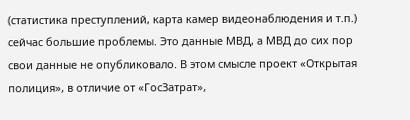(статистика преступлений, карта камер видеонаблюдения и т.п.) сейчас большие проблемы. Это данные МВД, а МВД до сих пор свои данные не опубликовало. В этом смысле проект «Открытая полиция», в отличие от «ГосЗатрат»,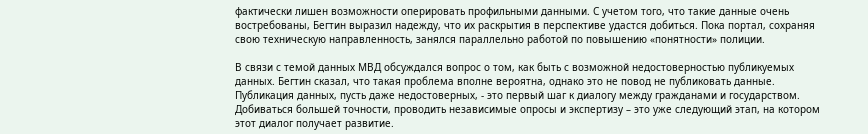фактически лишен возможности оперировать профильными данными. С учетом того, что такие данные очень востребованы, Бегтин выразил надежду, что их раскрытия в перспективе удастся добиться. Пока портал, сохраняя свою техническую направленность, занялся параллельно работой по повышению «понятности» полиции.

В связи с темой данных МВД обсуждался вопрос о том, как быть с возможной недостоверностью публикуемых данных. Бегтин сказал, что такая проблема вполне вероятна, однако это не повод не публиковать данные. Публикация данных, пусть даже недостоверных, - это первый шаг к диалогу между гражданами и государством. Добиваться большей точности, проводить независимые опросы и экспертизу – это уже следующий этап, на котором этот диалог получает развитие.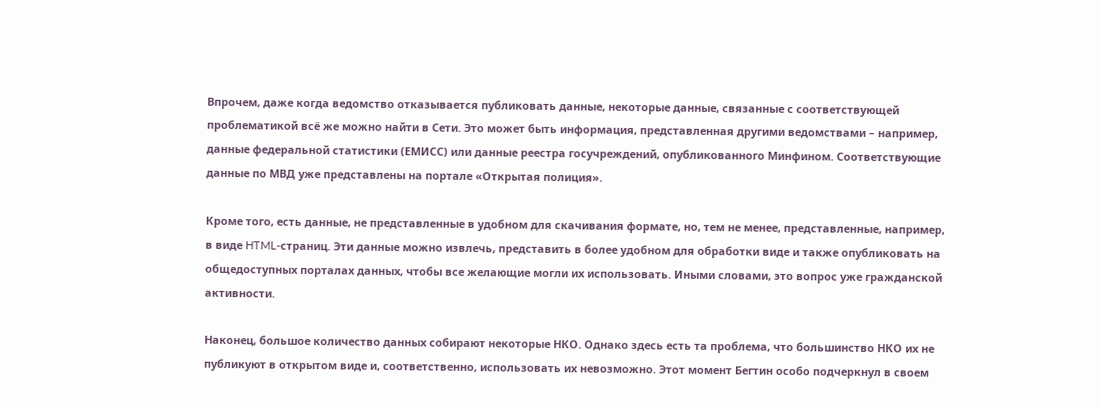Впрочем, даже когда ведомство отказывается публиковать данные, некоторые данные, связанные с соответствующей проблематикой всё же можно найти в Сети. Это может быть информация, представленная другими ведомствами – например, данные федеральной статистики (ЕМИСС) или данные реестра госучреждений, опубликованного Минфином. Соответствующие данные по МВД уже представлены на портале «Открытая полиция».

Кроме того, есть данные, не представленные в удобном для скачивания формате, но, тем не менее, представленные, например, в виде HTML-страниц. Эти данные можно извлечь, представить в более удобном для обработки виде и также опубликовать на общедоступных порталах данных, чтобы все желающие могли их использовать. Иными словами, это вопрос уже гражданской активности.

Наконец, большое количество данных собирают некоторые НКО. Однако здесь есть та проблема, что большинство НКО их не публикуют в открытом виде и, соответственно, использовать их невозможно. Этот момент Бегтин особо подчеркнул в своем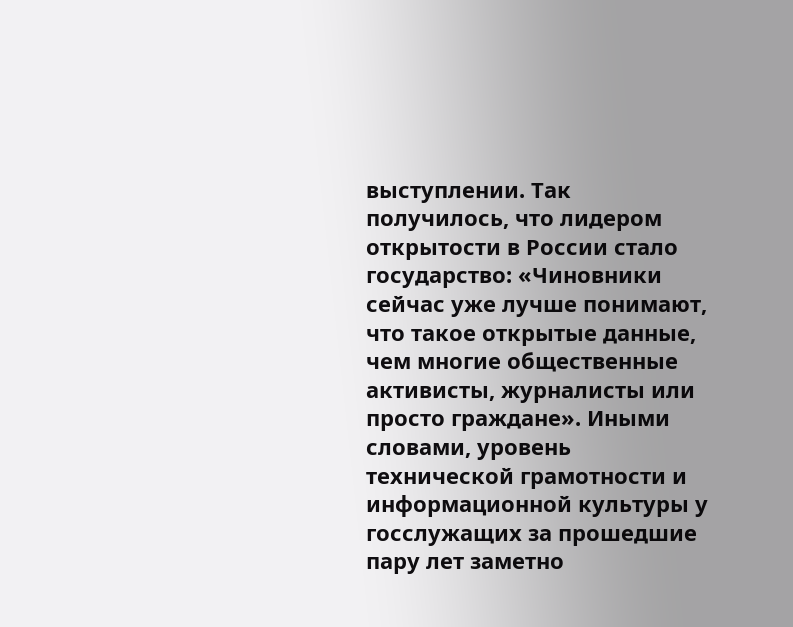выступлении. Так получилось, что лидером открытости в России стало государство: «Чиновники сейчас уже лучше понимают, что такое открытые данные, чем многие общественные активисты, журналисты или просто граждане». Иными словами, уровень технической грамотности и информационной культуры у госслужащих за прошедшие пару лет заметно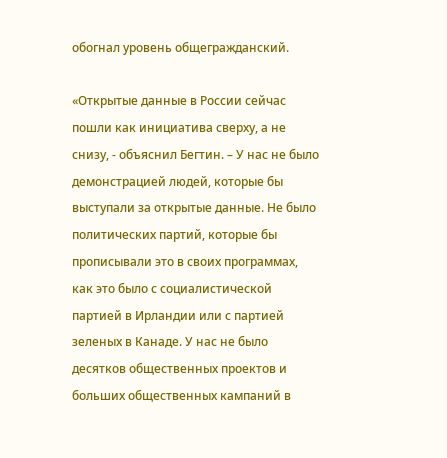обогнал уровень общегражданский.

«Открытые данные в России сейчас пошли как инициатива сверху, а не снизу, - объяснил Бегтин. – У нас не было демонстрацией людей, которые бы выступали за открытые данные. Не было политических партий, которые бы прописывали это в своих программах, как это было с социалистической партией в Ирландии или с партией зеленых в Канаде. У нас не было десятков общественных проектов и больших общественных кампаний в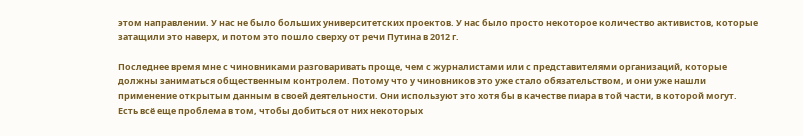этом направлении. У нас не было больших университетских проектов. У нас было просто некоторое количество активистов, которые затащили это наверх, и потом это пошло сверху от речи Путина в 2012 г.

Последнее время мне с чиновниками разговаривать проще, чем с журналистами или с представителями организаций, которые должны заниматься общественным контролем. Потому что у чиновников это уже стало обязательством, и они уже нашли применение открытым данным в своей деятельности. Они используют это хотя бы в качестве пиара в той части, в которой могут. Есть всё еще проблема в том, чтобы добиться от них некоторых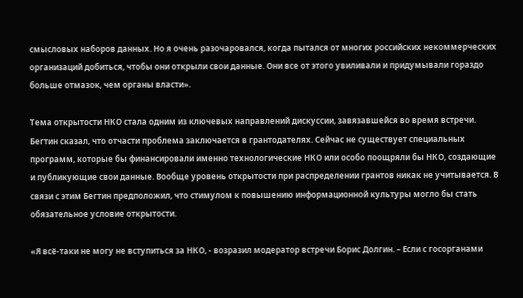смысловых наборов данных. Но я очень разочаровался, когда пытался от многих российских некоммерческих организаций добиться, чтобы они открыли свои данные. Они все от этого увиливали и придумывали гораздо больше отмазок, чем органы власти».

Тема открытости НКО стала одним из ключевых направлений дискуссии, завязавшейся во время встречи. Бегтин сказал, что отчасти проблема заключается в грантодателях. Сейчас не существует специальных программ, которые бы финансировали именно технологические НКО или особо поощряли бы НКО, создающие и публикующие свои данные. Вообще уровень открытости при распределении грантов никак не учитывается. В связи с этим Бегтин предположил, что стимулом к повышению информационной культуры могло бы стать обязательное условие открытости.

«Я всё-таки не могу не вступиться за НКО, - возразил модератор встречи Борис Долгин. – Если с госорганами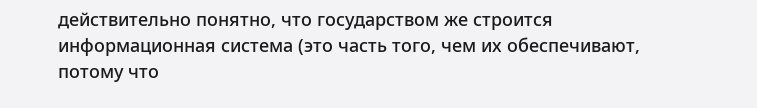действительно понятно, что государством же строится информационная система (это часть того, чем их обеспечивают, потому что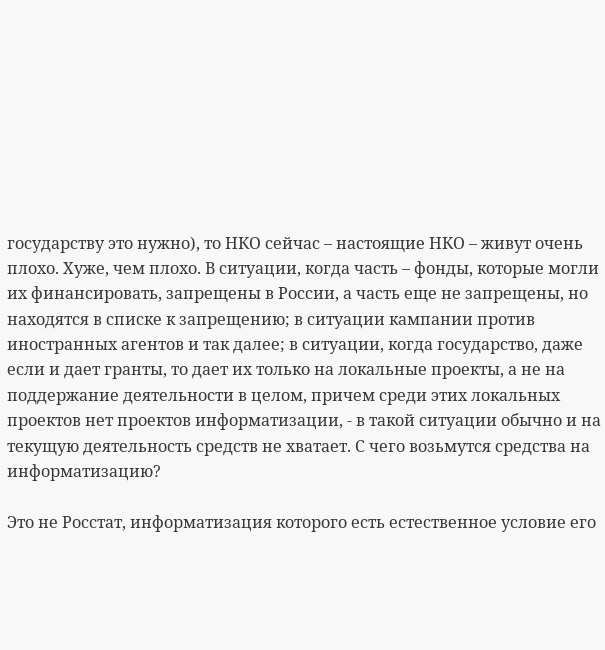государству это нужно), то НКО сейчас – настоящие НКО – живут очень плохо. Хуже, чем плохо. В ситуации, когда часть – фонды, которые могли их финансировать, запрещены в России, а часть еще не запрещены, но находятся в списке к запрещению; в ситуации кампании против иностранных агентов и так далее; в ситуации, когда государство, даже если и дает гранты, то дает их только на локальные проекты, а не на поддержание деятельности в целом, причем среди этих локальных проектов нет проектов информатизации, - в такой ситуации обычно и на текущую деятельность средств не хватает. С чего возьмутся средства на информатизацию?

Это не Росстат, информатизация которого есть естественное условие его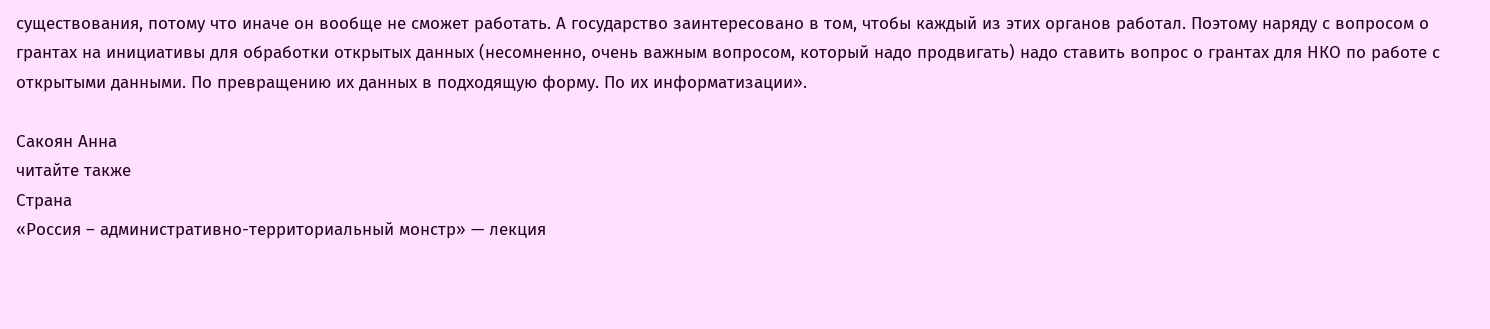существования, потому что иначе он вообще не сможет работать. А государство заинтересовано в том, чтобы каждый из этих органов работал. Поэтому наряду с вопросом о грантах на инициативы для обработки открытых данных (несомненно, очень важным вопросом, который надо продвигать) надо ставить вопрос о грантах для НКО по работе с открытыми данными. По превращению их данных в подходящую форму. По их информатизации».

Сакоян Анна
читайте также
Страна
«Россия – административно-территориальный монстр» — лекция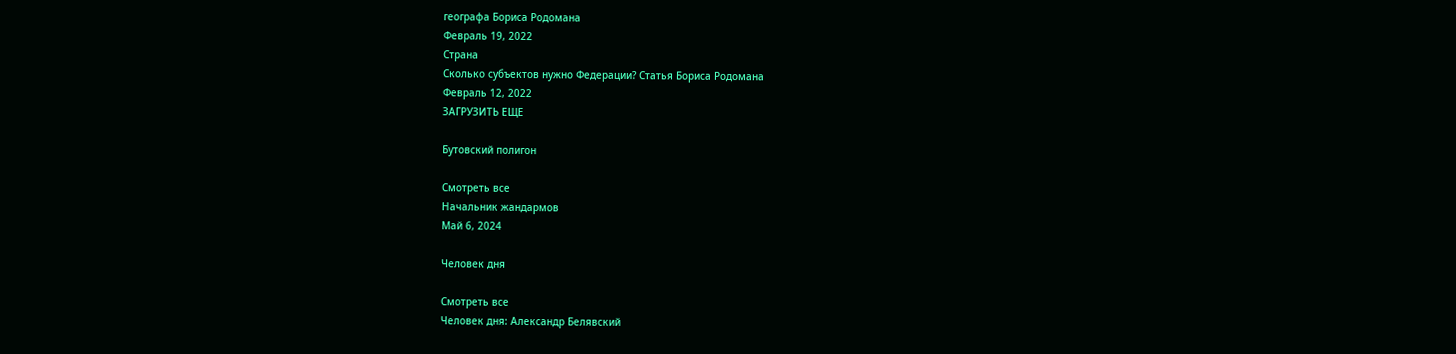географа Бориса Родомана
Февраль 19, 2022
Страна
Сколько субъектов нужно Федерации? Статья Бориса Родомана
Февраль 12, 2022
ЗАГРУЗИТЬ ЕЩЕ

Бутовский полигон

Смотреть все
Начальник жандармов
Май 6, 2024

Человек дня

Смотреть все
Человек дня: Александр Белявский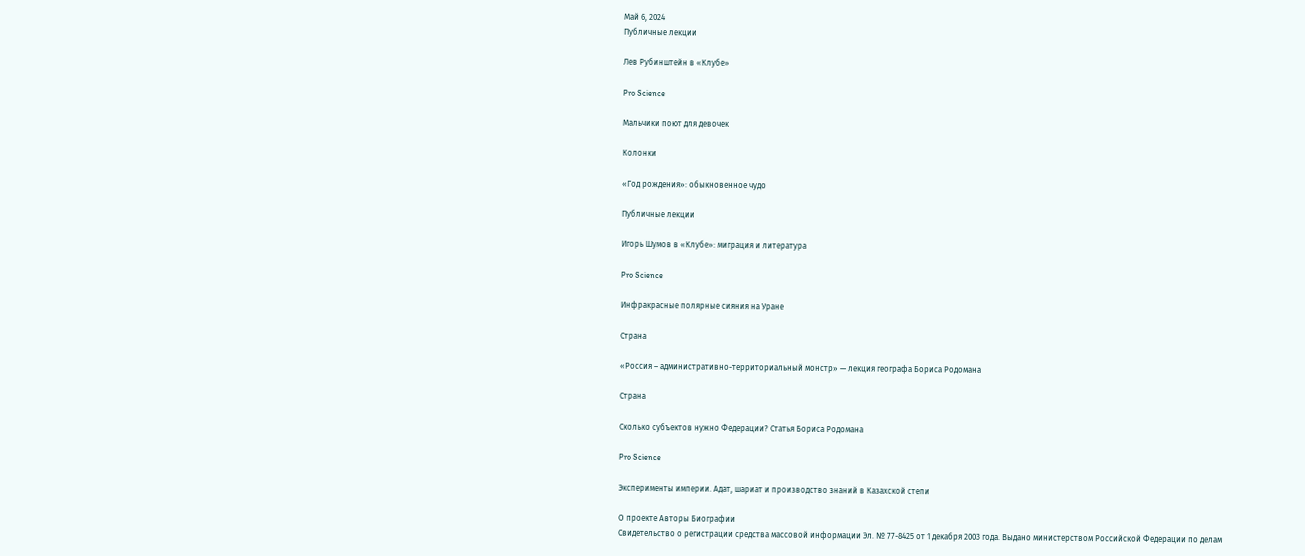Май 6, 2024
Публичные лекции

Лев Рубинштейн в «Клубе»

Pro Science

Мальчики поют для девочек

Колонки

«Год рождения»: обыкновенное чудо

Публичные лекции

Игорь Шумов в «Клубе»: миграция и литература

Pro Science

Инфракрасные полярные сияния на Уране

Страна

«Россия – административно-территориальный монстр» — лекция географа Бориса Родомана

Страна

Сколько субъектов нужно Федерации? Статья Бориса Родомана

Pro Science

Эксперименты империи. Адат, шариат и производство знаний в Казахской степи

О проекте Авторы Биографии
Свидетельство о регистрации средства массовой информации Эл. № 77-8425 от 1 декабря 2003 года. Выдано министерством Российской Федерации по делам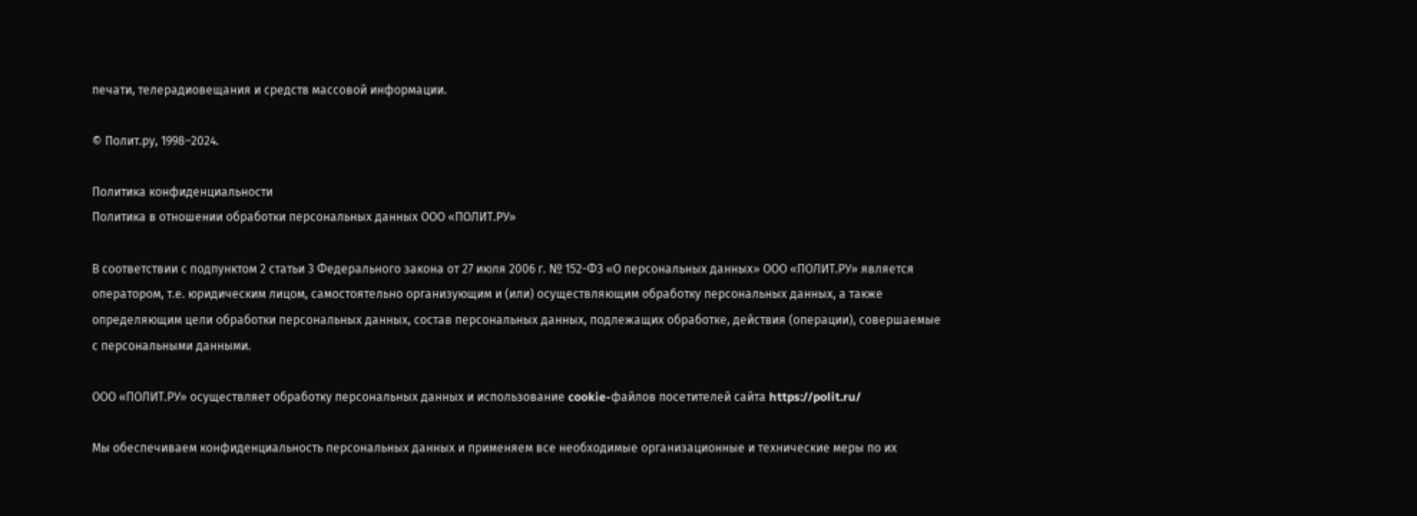печати, телерадиовещания и средств массовой информации.

© Полит.ру, 1998–2024.

Политика конфиденциальности
Политика в отношении обработки персональных данных ООО «ПОЛИТ.РУ»

В соответствии с подпунктом 2 статьи 3 Федерального закона от 27 июля 2006 г. № 152-ФЗ «О персональных данных» ООО «ПОЛИТ.РУ» является оператором, т.е. юридическим лицом, самостоятельно организующим и (или) осуществляющим обработку персональных данных, а также определяющим цели обработки персональных данных, состав персональных данных, подлежащих обработке, действия (операции), совершаемые с персональными данными.

ООО «ПОЛИТ.РУ» осуществляет обработку персональных данных и использование cookie-файлов посетителей сайта https://polit.ru/

Мы обеспечиваем конфиденциальность персональных данных и применяем все необходимые организационные и технические меры по их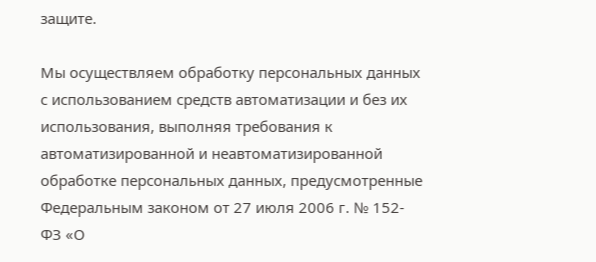защите.

Мы осуществляем обработку персональных данных с использованием средств автоматизации и без их использования, выполняя требования к автоматизированной и неавтоматизированной обработке персональных данных, предусмотренные Федеральным законом от 27 июля 2006 г. № 152-ФЗ «О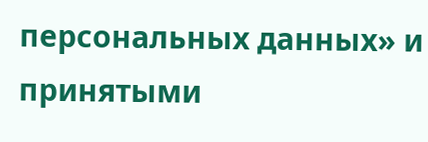персональных данных» и принятыми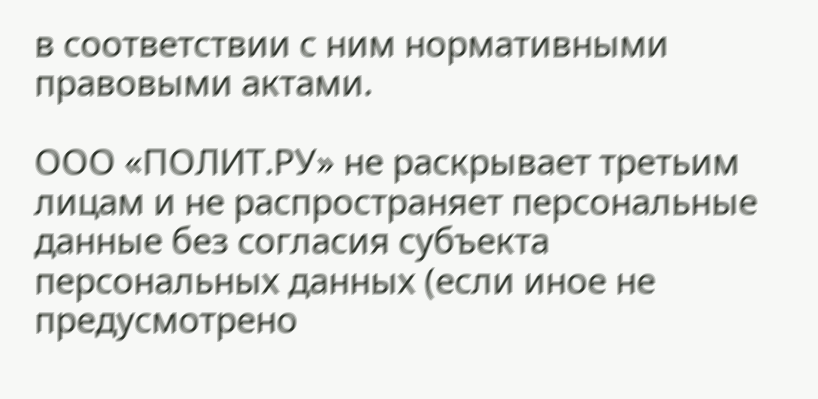в соответствии с ним нормативными правовыми актами.

ООО «ПОЛИТ.РУ» не раскрывает третьим лицам и не распространяет персональные данные без согласия субъекта персональных данных (если иное не предусмотрено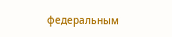федеральным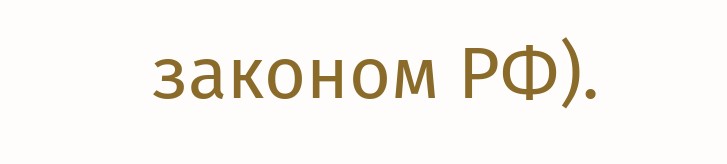законом РФ).